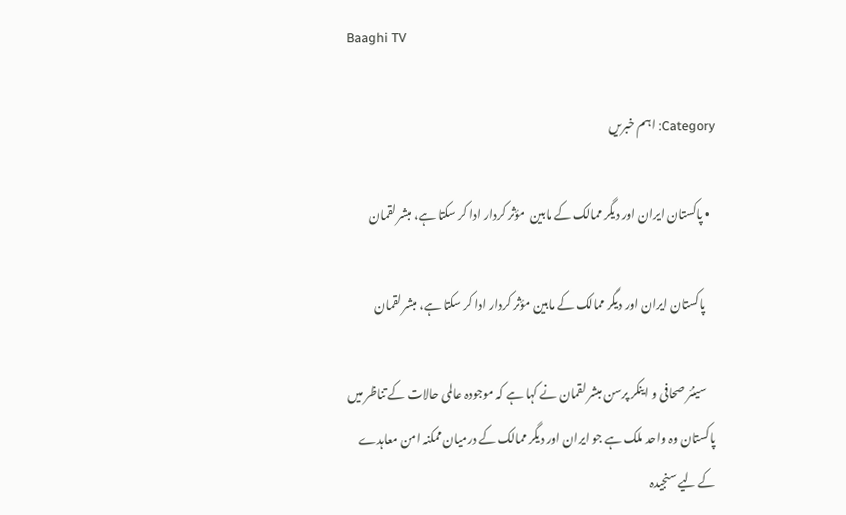Baaghi TV

Category: اہم خبریں

  • پاکستان ایران اور دیگر ممالک کے مابین  مؤثر کردار ادا کر سکتا ہے، مبشر لقمان

    پاکستان ایران اور دیگر ممالک کے مابین مؤثر کردار ادا کر سکتا ہے، مبشر لقمان

    سینئر صحافی و اینکر پرسن مبشر لقمان نے کہا ہے کہ موجودہ عالمی حالات کے تناظر میں پاکستان وہ واحد ملک ہے جو ایران اور دیگر ممالک کے درمیان ممکنہ امن معاہدے کے لیے سنجیدہ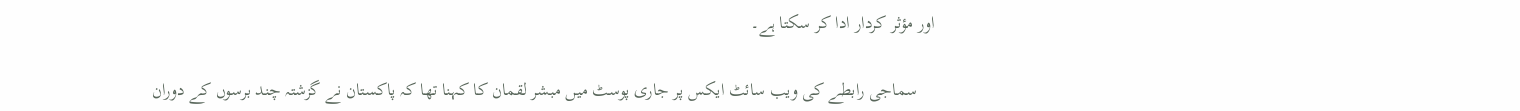اور مؤثر کردار ادا کر سکتا ہے۔

    سماجی رابطے کی ویب سائٹ ایکس پر جاری پوسٹ میں مبشر لقمان کا کہنا تھا کہ پاکستان نے گزشتہ چند برسوں کے دوران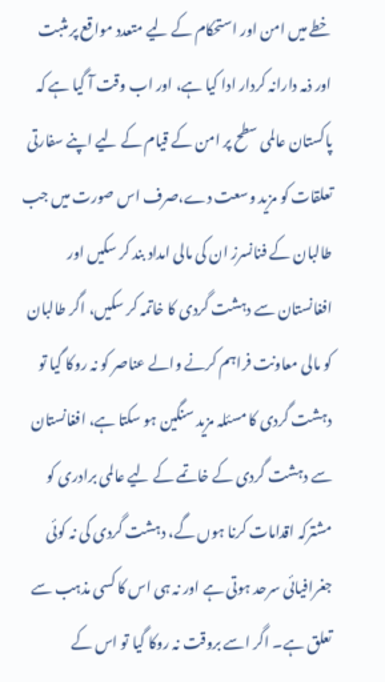خطے میں امن اور استحکام کے لیے متعدد مواقع پر مثبت اور ذمہ دارانہ کردار ادا کیا ہے، اور اب وقت آ گیا ہے کہ پاکستان عالمی سطح پر امن کے قیام کے لیے اپنے سفارتی تعلقات کو مزید وسعت دے،صرف اس صورت میں جب طالبان کے فنانسرز ان کی مالی امداد بند کر سکیں اور افغانستان سے دہشت گردی کا خاتمہ کر سکیں، اگر طالبان کو مالی معاونت فراہم کرنے والے عناصر کو نہ روکا گیا تو دہشت گردی کا مسئلہ مزید سنگین ہو سکتا ہے، افغانستان سے دہشت گردی کے خاتمے کے لیے عالمی برادری کو مشترکہ اقدامات کرنا ہوں گے، دہشت گردی کی نہ کوئی جغرافیائی سرحد ہوتی ہے اور نہ ہی اس کا کسی مذہب سے تعلق ہے۔ اگر اسے بروقت نہ روکا گیا تو اس کے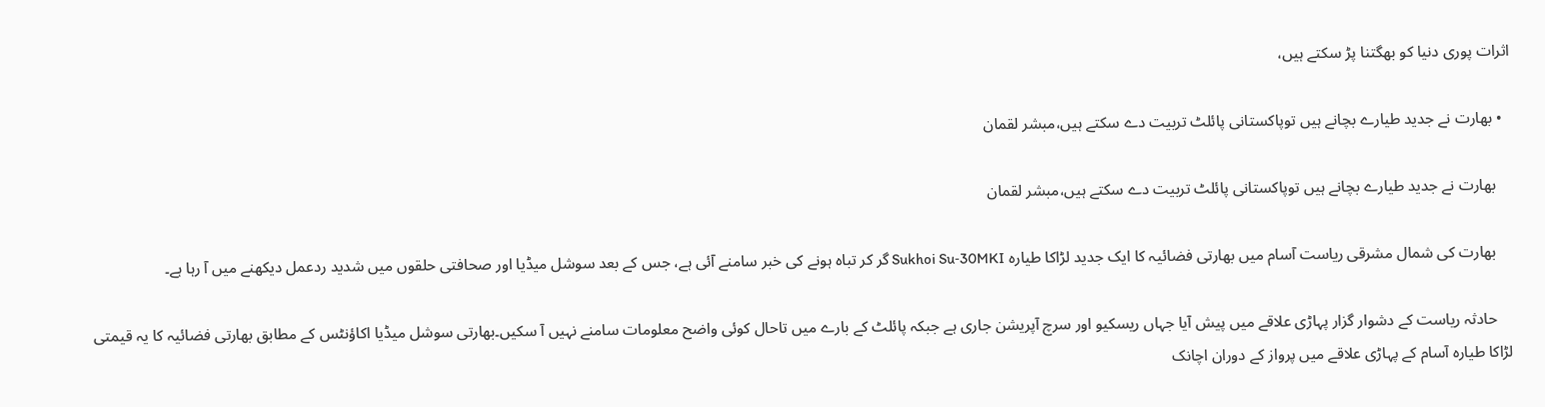اثرات پوری دنیا کو بھگتنا پڑ سکتے ہیں،

  • بھارت نے جدید طیارے بچانے ہیں توپاکستانی پائلٹ تربیت دے سکتے ہیں،مبشر لقمان

    بھارت نے جدید طیارے بچانے ہیں توپاکستانی پائلٹ تربیت دے سکتے ہیں،مبشر لقمان

    بھارت کی شمال مشرقی ریاست آسام میں بھارتی فضائیہ کا ایک جدید لڑاکا طیارہ Sukhoi Su‑30MKI گر کر تباہ ہونے کی خبر سامنے آئی ہے، جس کے بعد سوشل میڈیا اور صحافتی حلقوں میں شدید ردعمل دیکھنے میں آ رہا ہے۔

    حادثہ ریاست کے دشوار گزار پہاڑی علاقے میں پیش آیا جہاں ریسکیو اور سرچ آپریشن جاری ہے جبکہ پائلٹ کے بارے میں تاحال کوئی واضح معلومات سامنے نہیں آ سکیں۔بھارتی سوشل میڈیا اکاؤنٹس کے مطابق بھارتی فضائیہ کا یہ قیمتی لڑاکا طیارہ آسام کے پہاڑی علاقے میں پرواز کے دوران اچانک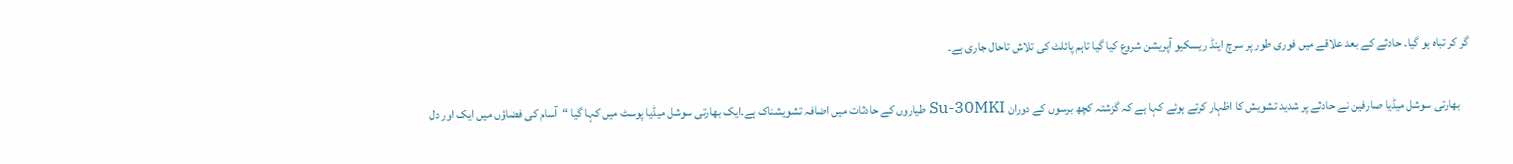گر کر تباہ ہو گیا۔ حادثے کے بعد علاقے میں فوری طور پر سرچ اینڈ ریسکیو آپریشن شروع کیا گیا تاہم پائلٹ کی تلاش تاحال جاری ہے۔

    بھارتی سوشل میڈیا صارفین نے حادثے پر شدید تشویش کا اظہار کرتے ہوئے کہا ہے کہ گزشتہ کچھ برسوں کے دوران Su-30MKI طیاروں کے حادثات میں اضافہ تشویشناک ہے۔ایک بھارتی سوشل میڈیا پوسٹ میں کہا گیا “آسام کی فضاؤں میں ایک اور دل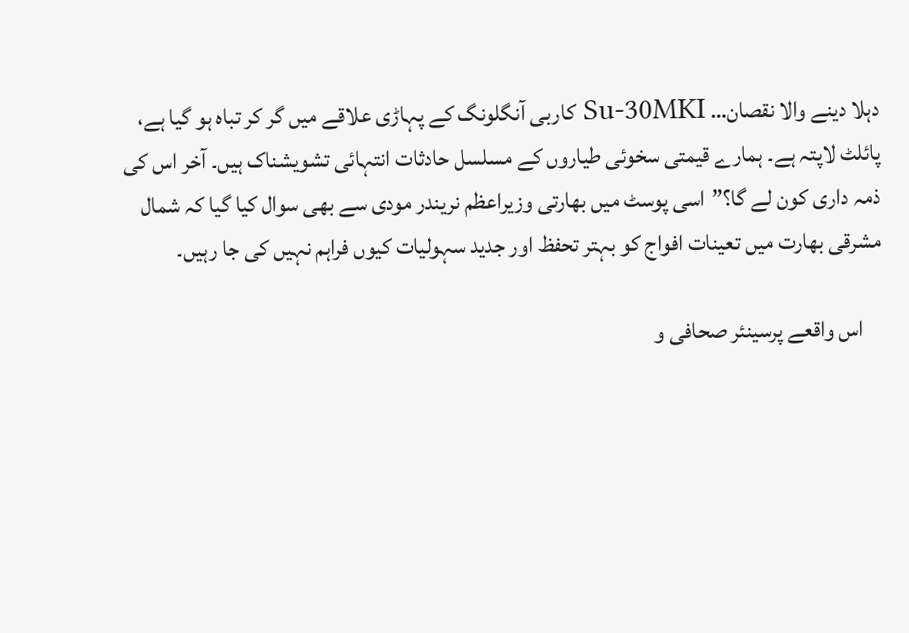دہلا دینے والا نقصان… Su-30MKI کاربی آنگلونگ کے پہاڑی علاقے میں گر کر تباہ ہو گیا ہے، پائلٹ لاپتہ ہے۔ ہمارے قیمتی سخوئی طیاروں کے مسلسل حادثات انتہائی تشویشناک ہیں۔ آخر اس کی ذمہ داری کون لے گا؟”اسی پوسٹ میں بھارتی وزیراعظم نریندر مودی سے بھی سوال کیا گیا کہ شمال مشرقی بھارت میں تعینات افواج کو بہتر تحفظ اور جدید سہولیات کیوں فراہم نہیں کی جا رہیں۔

    اس واقعے پرسینئر صحافی و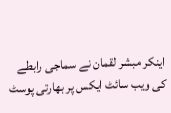اینکر مبشر لقمان نے سماجی رابطے کی ویب سائٹ ایکس پر بھارتی پوسٹ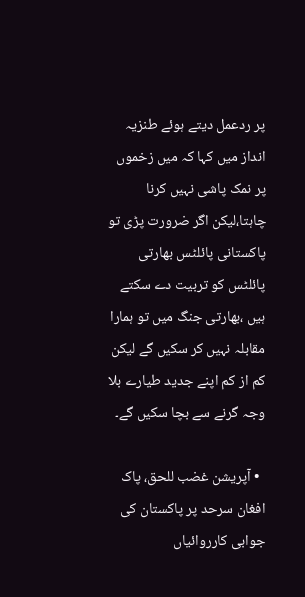پر ردعمل دیتے ہوئے طنزیہ انداز میں کہا کہ میں زخموں پر نمک پاشی نہیں کرنا چاہتا،لیکن اگر ضرورت پڑی تو پاکستانی پائلٹس بھارتی پائلٹس کو تربیت دے سکتے ہیں ،بھارتی جنگ میں تو ہمارا مقابلہ نہیں کر سکیں گے لیکن کم از کم اپنے جدید طیارے بلا وجہ گرنے سے بچا سکیں گے۔

  • آپریشن غضب للحق، پاک افغان سرحد پر پاکستان کی جوابی کارروائیاں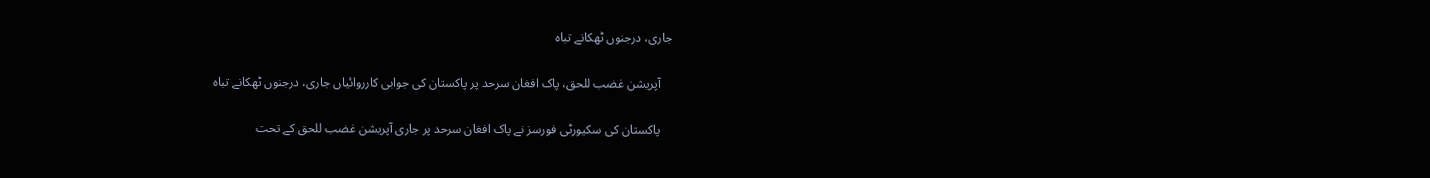جاری، درجنوں ٹھکانے تباہ

    آپریشن غضب للحق، پاک افغان سرحد پر پاکستان کی جوابی کارروائیاں جاری، درجنوں ٹھکانے تباہ

    پاکستان کی سکیورٹی فورسز نے پاک افغان سرحد پر جاری آپریشن غضب للحق کے تحت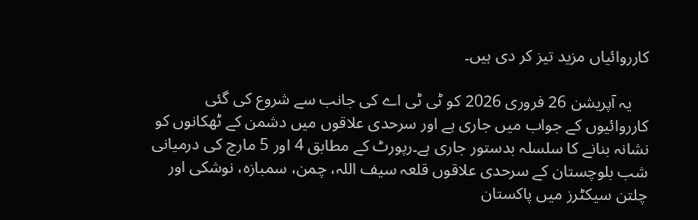کارروائیاں مزید تیز کر دی ہیں۔

    یہ آپریشن 26 فروری 2026 کو ٹی ٹی اے کی جانب سے شروع کی گئی کارروائیوں کے جواب میں جاری ہے اور سرحدی علاقوں میں دشمن کے ٹھکانوں کو نشانہ بنانے کا سلسلہ بدستور جاری ہے۔رپورٹ کے مطابق 4 اور 5 مارچ کی درمیانی شب بلوچستان کے سرحدی علاقوں قلعہ سیف اللہ، چمن، سمبازہ، نوشکی اور چلتن سیکٹرز میں پاکستان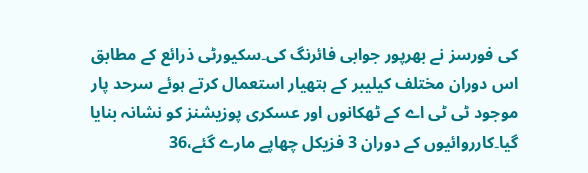کی فورسز نے بھرپور جوابی فائرنگ کی۔سکیورٹی ذرائع کے مطابق اس دوران مختلف کیلیبر کے ہتھیار استعمال کرتے ہوئے سرحد پار موجود ٹی ٹی اے کے ٹھکانوں اور عسکری پوزیشنز کو نشانہ بنایا گیا۔کارروائیوں کے دوران 3 فزیکل چھاپے مارے گئے،36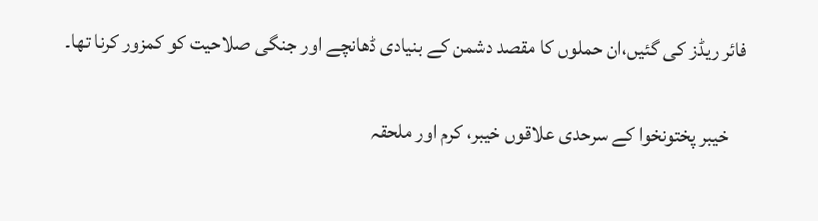فائر ریڈز کی گئیں،ان حملوں کا مقصد دشمن کے بنیادی ڈھانچے اور جنگی صلاحیت کو کمزور کرنا تھا۔

    خیبر پختونخوا کے سرحدی علاقوں خیبر، کرم اور ملحقہ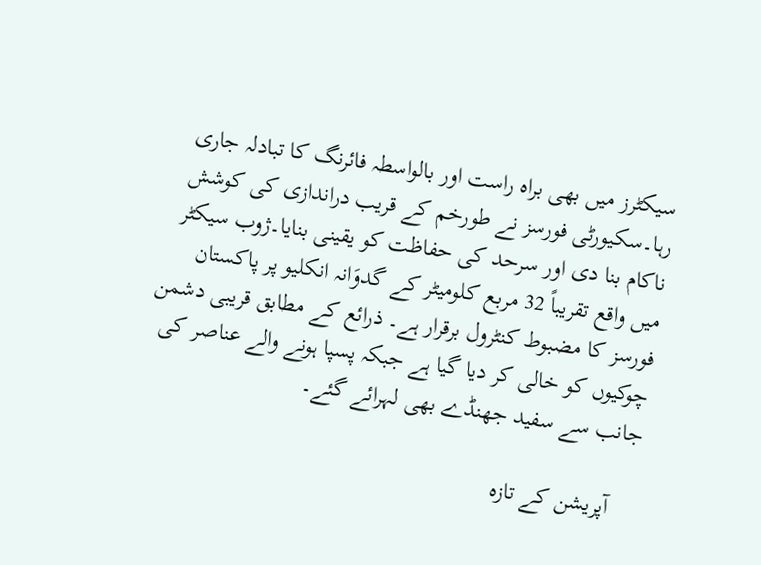سیکٹرز میں بھی براہ راست اور بالواسطہ فائرنگ کا تبادلہ جاری رہا۔سکیورٹی فورسز نے طورخم کے قریب دراندازی کی کوشش ناکام بنا دی اور سرحد کی حفاظت کو یقینی بنایا۔ژوب سیکٹر میں واقع تقریباً 32 مربع کلومیٹر کے گدوَانہ انکلیو پر پاکستان فورسز کا مضبوط کنٹرول برقرار ہے۔ ذرائع کے مطابق قریبی دشمن چوکیوں کو خالی کر دیا گیا ہے جبکہ پسپا ہونے والے عناصر کی جانب سے سفید جھنڈے بھی لہرائے گئے۔

    آپریشن کے تازہ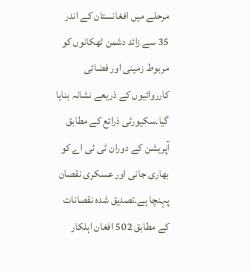مرحلے میں افغانستان کے اندر 35 سے زائد دشمن ٹھکانوں کو مربوط زمینی اور فضائی کارروائیوں کے ذریعے نشانہ بنایا گیا۔سکیورٹی ذرائع کے مطابق آپریشن کے دوران ٹی ٹی اے کو بھاری جانی اور عسکری نقصان پہنچا ہے۔تصدیق شدہ نقصانات کے مطابق 502 افغان اہلکار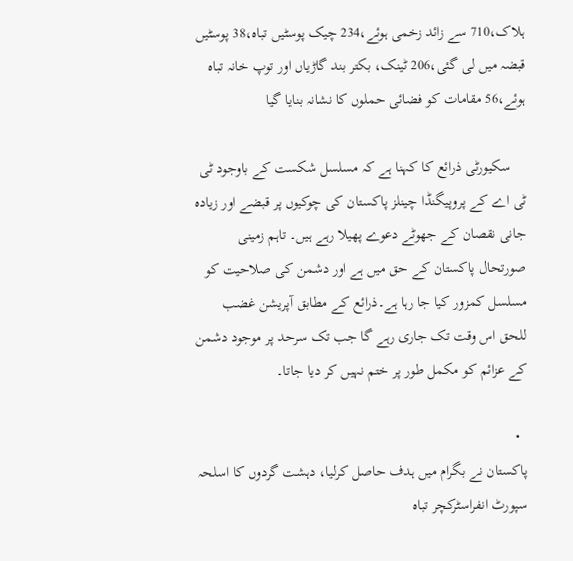ہلاک،710 سے زائد زخمی ہوئے،234 چیک پوسٹیں تباہ،38 پوسٹیں قبضہ میں لی گئی،206 ٹینک، بکتر بند گاڑیاں اور توپ خانہ تباہ ہوئے،56 مقامات کو فضائی حملوں کا نشانہ بنایا گیا

    سکیورٹی ذرائع کا کہنا ہے کہ مسلسل شکست کے باوجود ٹی ٹی اے کے پروپیگنڈا چینلز پاکستان کی چوکیوں پر قبضے اور زیادہ جانی نقصان کے جھوٹے دعوے پھیلا رہے ہیں۔ تاہم زمینی صورتحال پاکستان کے حق میں ہے اور دشمن کی صلاحیت کو مسلسل کمزور کیا جا رہا ہے۔ذرائع کے مطابق آپریشن غضب للحق اس وقت تک جاری رہے گا جب تک سرحد پر موجود دشمن کے عزائم کو مکمل طور پر ختم نہیں کر دیا جاتا۔

  •
پاکستان نے بگرام میں ہدف حاصل کرلیا، دہشت گردوں کا اسلحہ سپورٹ انفراسٹرکچر تباہ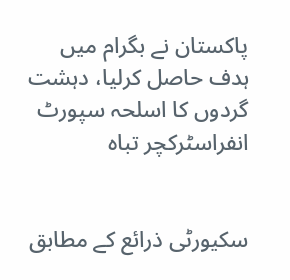پاکستان نے بگرام میں ہدف حاصل کرلیا، دہشت گردوں کا اسلحہ سپورٹ انفراسٹرکچر تباہ


سکیورٹی ذرائع کے مطابق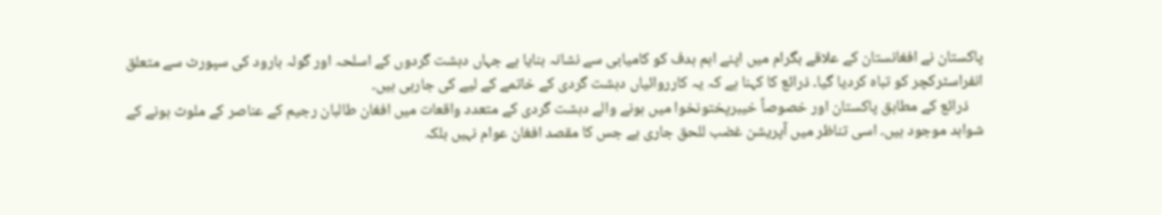پاکستان نے افغانستان کے علاقے بگرام میں اپنے اہم ہدف کو کامیابی سے نشانہ بنایا ہے جہاں دہشت گردوں کے اسلحہ اور گولہ بارود کی سپورٹ سے متعلق انفراسٹرکچر کو تباہ کردیا گیا۔ ذرائع کا کہنا ہے کہ یہ کارروائیاں دہشت گردی کے خاتمے کے لیے کی جارہی ہیں۔
    ذرائع کے مطابق پاکستان اور خصوصاً خیبرپختونخوا میں ہونے والے دہشت گردی کے متعدد واقعات میں افغان طالبان رجیم کے عناصر کے ملوث ہونے کے شواہد موجود ہیں۔ اسی تناظر میں آپریشن غضب للحق جاری ہے جس کا مقصد افغان عوام نہیں بلکہ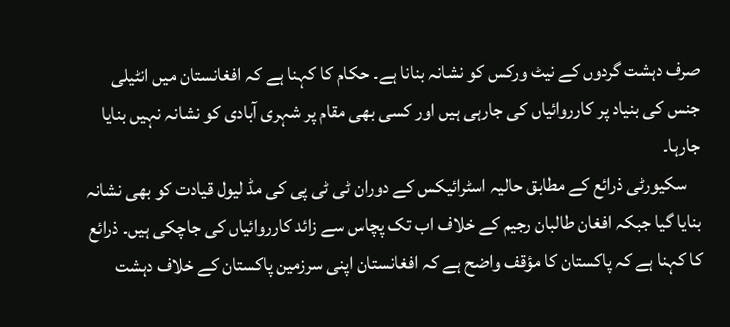صرف دہشت گردوں کے نیٹ ورکس کو نشانہ بنانا ہے۔ حکام کا کہنا ہے کہ افغانستان میں انٹیلی جنس کی بنیاد پر کارروائیاں کی جارہی ہیں اور کسی بھی مقام پر شہری آبادی کو نشانہ نہیں بنایا جارہا۔
    سکیورٹی ذرائع کے مطابق حالیہ اسٹرائیکس کے دوران ٹی ٹی پی کی مڈ لیول قیادت کو بھی نشانہ بنایا گیا جبکہ افغان طالبان رجیم کے خلاف اب تک پچاس سے زائد کارروائیاں کی جاچکی ہیں۔ ذرائع کا کہنا ہے کہ پاکستان کا مؤقف واضح ہے کہ افغانستان اپنی سرزمین پاکستان کے خلاف دہشت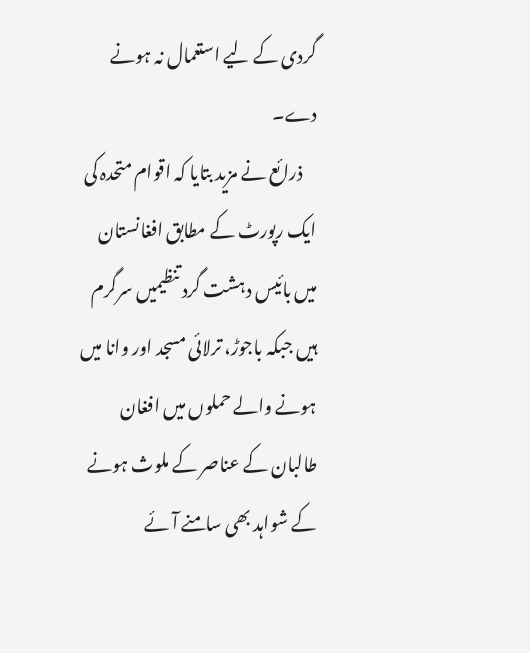گردی کے لیے استعمال نہ ہونے دے۔
    ذرائع نے مزید بتایا کہ اقوام متحدہ کی ایک رپورٹ کے مطابق افغانستان میں بائیس دہشت گرد تنظیمیں سرگرم ہیں جبکہ باجوڑ، ترلائی مسجد اور وانا میں ہونے والے حملوں میں افغان طالبان کے عناصر کے ملوث ہونے کے شواہد بھی سامنے آئے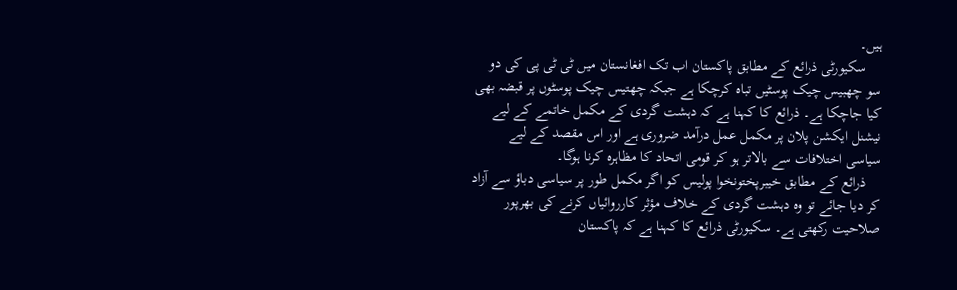ہیں۔
    سکیورٹی ذرائع کے مطابق پاکستان اب تک افغانستان میں ٹی ٹی پی کی دو سو چھبیس چیک پوسٹیں تباہ کرچکا ہے جبکہ چھتیس چیک پوسٹوں پر قبضہ بھی کیا جاچکا ہے۔ ذرائع کا کہنا ہے کہ دہشت گردی کے مکمل خاتمے کے لیے نیشنل ایکشن پلان پر مکمل عمل درآمد ضروری ہے اور اس مقصد کے لیے سیاسی اختلافات سے بالاتر ہو کر قومی اتحاد کا مظاہرہ کرنا ہوگا۔
    ذرائع کے مطابق خیبرپختونخوا پولیس کو اگر مکمل طور پر سیاسی دباؤ سے آزاد کر دیا جائے تو وہ دہشت گردی کے خلاف مؤثر کارروائیاں کرنے کی بھرپور صلاحیت رکھتی ہے۔ سکیورٹی ذرائع کا کہنا ہے کہ پاکستان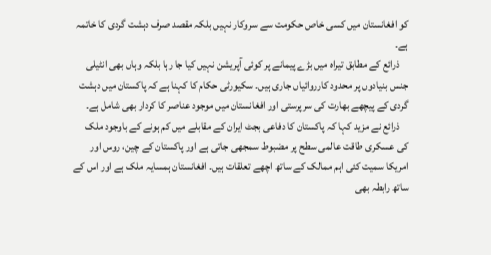کو افغانستان میں کسی خاص حکومت سے سروکار نہیں بلکہ مقصد صرف دہشت گردی کا خاتمہ ہے۔
    ذرائع کے مطابق تیراہ میں بڑے پیمانے پر کوئی آپریشن نہیں کیا جا رہا بلکہ وہاں بھی انٹیلی جنس بنیادوں پر محدود کارروائیاں جاری ہیں۔ سکیورٹی حکام کا کہنا ہے کہ پاکستان میں دہشت گردی کے پیچھے بھارت کی سرپرستی اور افغانستان میں موجود عناصر کا کردار بھی شامل ہے۔
    ذرائع نے مزید کہا کہ پاکستان کا دفاعی بجٹ ایران کے مقابلے میں کم ہونے کے باوجود ملک کی عسکری طاقت عالمی سطح پر مضبوط سمجھی جاتی ہے اور پاکستان کے چین، روس اور امریکا سمیت کئی اہم ممالک کے ساتھ اچھے تعلقات ہیں۔ افغانستان ہمسایہ ملک ہے اور اس کے ساتھ رابطہ بھی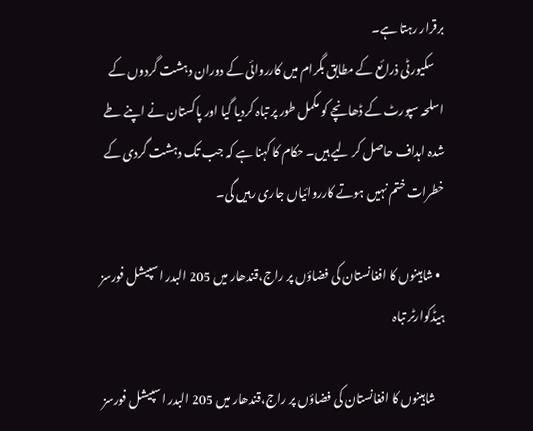برقرار رہتا ہے۔
    سکیورٹی ذرائع کے مطابق بگرام میں کارروائی کے دوران دہشت گردوں کے اسلحہ سپورٹ کے ڈھانچے کو مکمل طور پر تباہ کردیا گیا اور پاکستان نے اپنے طے شدہ اہداف حاصل کر لیے ہیں۔ حکام کا کہنا ہے کہ جب تک دہشت گردی کے خطرات ختم نہیں ہوتے کارروائیاں جاری رہیں گی۔

  • شاہینوں کا افغانستان کی فضاؤں پر راج،قندھار میں 205 البدر اسپیشل فورسز ہیڈکوارٹر تباہ

    شاہینوں کا افغانستان کی فضاؤں پر راج،قندھار میں 205 البدر اسپیشل فورسز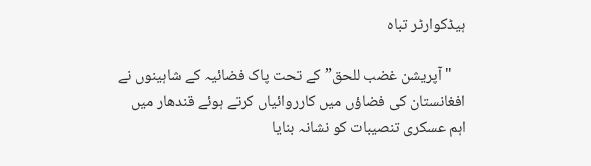ہیڈکوارٹر تباہ

    "آپریشن غضب للحق” کے تحت پاک فضائیہ کے شاہینوں نے افغانستان کی فضاؤں میں کارروائیاں کرتے ہوئے قندھار میں اہم عسکری تنصیبات کو نشانہ بنایا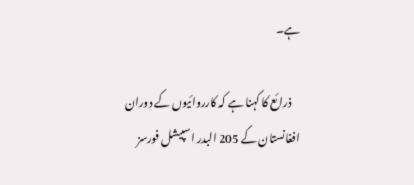ہے۔

    ذرائع کا کہنا ہے کہ کارروائیوں کے دوران افغانستان کے 205 البدر اسپیشل فورسز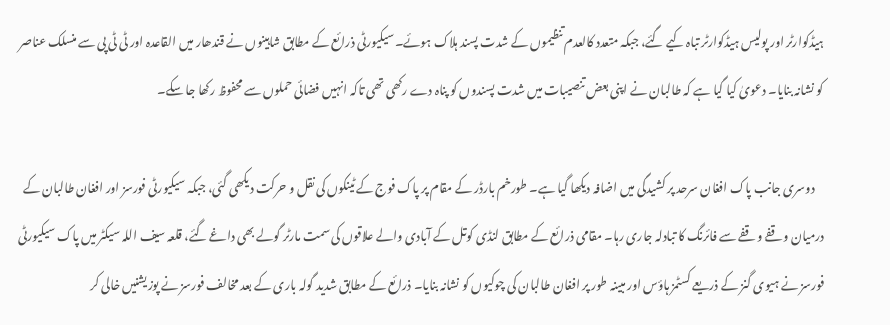ہیڈکوارٹر اور پولیس ہیڈکوارٹر تباہ کیے گئے، جبکہ متعدد کالعدم تنظیموں کے شدت پسند ہلاک ہوئے۔سیکیورٹی ذرائع کے مطابق شاہینوں نے قندھار میں القاعدہ اور ٹی ٹی پی سے منسلک عناصر کو نشانہ بنایا۔ دعویٰ کیا گیا ہے کہ طالبان نے اپنی بعض تنصیبات میں شدت پسندوں کو پناہ دے رکھی تھی تاکہ انہیں فضائی حملوں سے محفوظ رکھا جا سکے۔

    دوسری جانب پاک افغان سرحد پر کشیدگی میں اضافہ دیکھا گیا ہے۔ طورخم بارڈر کے مقام پر پاک فوج کے ٹینکوں کی نقل و حرکت دیکھی گئی، جبکہ سیکیورٹی فورسز اور افغان طالبان کے درمیان وقفے وقفے سے فائرنگ کا تبادلہ جاری رہا۔ مقامی ذرائع کے مطابق لنڈی کوتل کے آبادی والے علاقوں کی سمت مارٹر گولے بھی داغے گئے، قلعہ سیف اللہ سیکٹر میں پاک سیکیورٹی فورسز نے ہیوی گنز کے ذریعے کسٹمز ہاؤس اور مبینہ طور پر افغان طالبان کی چوکیوں کو نشانہ بنایا۔ ذرائع کے مطابق شدید گولہ باری کے بعد مخالف فورسز نے پوزیشنیں خالی کر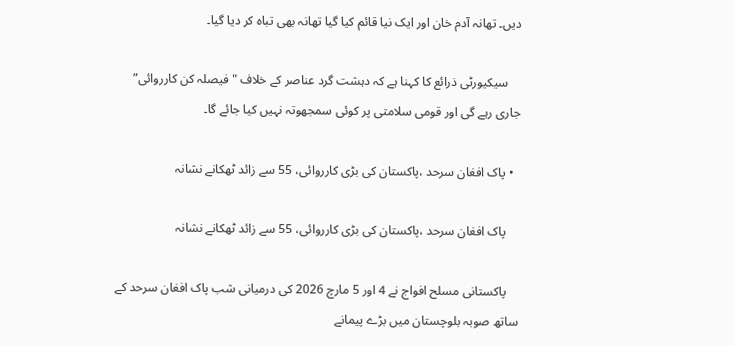دیں۔ تھانہ آدم خان اور ایک نیا قائم کیا گیا تھانہ بھی تباہ کر دیا گیا۔

    سیکیورٹی ذرائع کا کہنا ہے کہ دہشت گرد عناصر کے خلاف "فیصلہ کن کارروائی” جاری رہے گی اور قومی سلامتی پر کوئی سمجھوتہ نہیں کیا جائے گا۔

  • پاک افغان سرحد ،پاکستان کی بڑی کارروائی، 55 سے زائد ٹھکانے نشانہ

    پاک افغان سرحد ،پاکستان کی بڑی کارروائی، 55 سے زائد ٹھکانے نشانہ

    پاکستانی مسلح افواج نے 4 اور 5 مارچ 2026 کی درمیانی شب پاک افغان سرحد کے ساتھ صوبہ بلوچستان میں بڑے پیمانے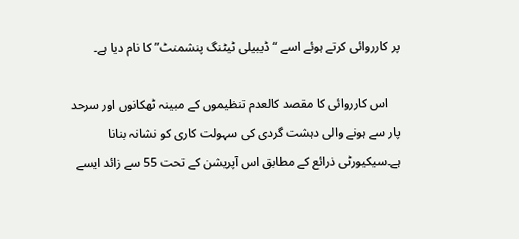پر کارروائی کرتے ہوئے اسے “ڈیبیلی ٹیٹنگ پنشمنٹ” کا نام دیا ہے۔

    اس کارروائی کا مقصد کالعدم تنظیموں کے مبینہ ٹھکانوں اور سرحد پار سے ہونے والی دہشت گردی کی سہولت کاری کو نشانہ بنانا ہے۔سیکیورٹی ذرائع کے مطابق اس آپریشن کے تحت 55 سے زائد ایسے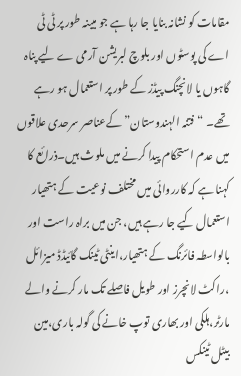مقامات کو نشانہ بنایا جا رہا ہے جو مبینہ طور پر ٹی ٹی اے کی پوسٹوں اور بلوچ لبریشن آرمی ے لیے پناہ گاہوں یا لانچنگ پیڈز کے طور پر استعمال ہو رہے تھے۔ “فتنہ الہندوستان” کےعناصر سرحدی علاقوں میں عدم استحکام پیدا کرنے میں ملوث ہیں۔ذرائع کا کہنا ہے کہ کارروائی میں مختلف نوعیت کے ہتھیار استعمال کیے جا رہے ہیں، جن میں براہ راست اور بالواسطہ فائرنگ کے ہتھیار،اینٹی ٹینک گائیڈڈ میزائل ،راکٹ لانچرز اور طویل فاصلے تک مار کرنے والے مارٹر،ہلکی اور بھاری توپ خانے کی گولہ باری،مین بیٹل ٹینکس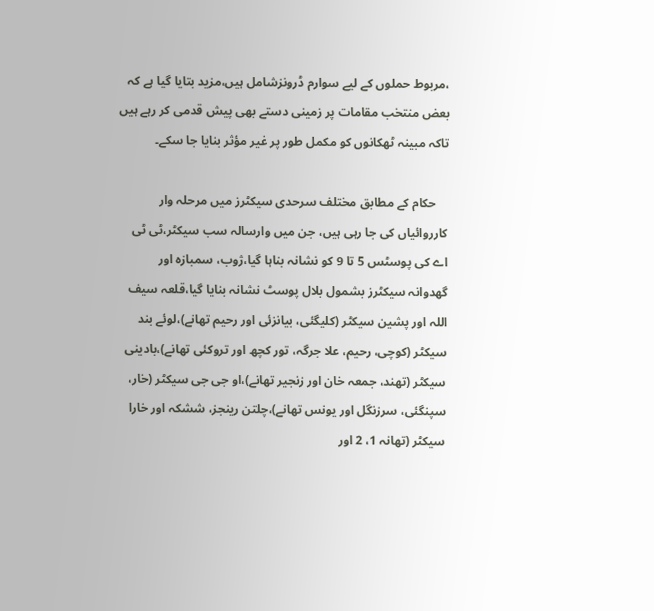،مربوط حملوں کے لیے سوارم ڈرونزشامل ہیں،مزید بتایا گیا ہے کہ بعض منتخب مقامات پر زمینی دستے بھی پیش قدمی کر رہے ہیں تاکہ مبینہ ٹھکانوں کو مکمل طور پر غیر مؤثر بنایا جا سکے۔

    حکام کے مطابق مختلف سرحدی سیکٹرز میں مرحلہ وار کارروائیاں کی جا رہی ہیں، جن میں وارسالہ سب سیکٹر،ٹی ٹی اے کی پوسٹس 5 تا 9 کو نشانہ بناہا گیا،ژوب، سمبازہ اور گھدوانہ سیکٹرز بشمول بلال پوسٹ نشانہ بنایا گیا،قلعہ سیف اللہ اور پشین سیکٹر (کلیگئی، بیانزئی اور رحیم تھانے)،لوئے بند سیکٹر (کوچی، رحیم، علا جرگہ، تور کچھ اور تروکئی تھانے)،بادینی سیکٹر (تھند، جمعہ خان اور زنجیر تھانے)،او جی جی سیکٹر (خار، سپنگئی، سرزنگل اور یونس تھانے)،چلتن رینجز، ششکہ اور خارا سیکٹر (تھانہ 1، 2 اور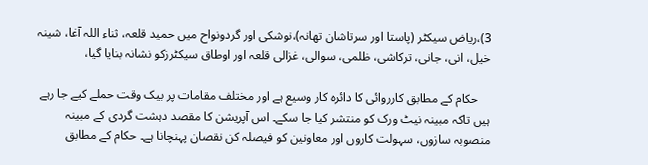3)،ریاض سیکٹر (پاستا اور سرتاشان تھانہ)،نوشکی اور گردونواح میں حمید قلعہ، ثناء اللہ آغا، شینہ خیل، انی، جانی، ترکاشی، ظلمی، سوالی، غزالی قلعہ اور اوطاق سیکٹرزکو نشانہ بنایا گیا،

    حکام کے مطابق کارروائی کا دائرہ کار وسیع ہے اور مختلف مقامات پر بیک وقت حملے کیے جا رہے ہیں تاکہ مبینہ نیٹ ورک کو منتشر کیا جا سکے۔ اس آپریشن کا مقصد دہشت گردی کے مبینہ منصوبہ سازوں، سہولت کاروں اور معاونین کو فیصلہ کن نقصان پہنچانا ہے۔ حکام کے مطابق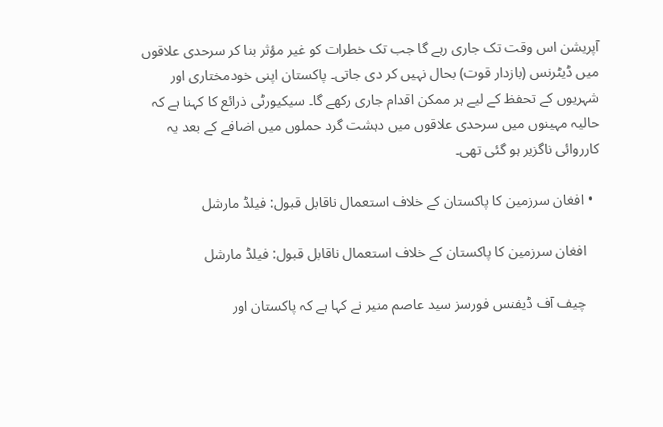آپریشن اس وقت تک جاری رہے گا جب تک خطرات کو غیر مؤثر بنا کر سرحدی علاقوں میں ڈیٹرنس (بازدار قوت) بحال نہیں کر دی جاتی۔ پاکستان اپنی خودمختاری اور شہریوں کے تحفظ کے لیے ہر ممکن اقدام جاری رکھے گا۔ سیکیورٹی ذرائع کا کہنا ہے کہ حالیہ مہینوں میں سرحدی علاقوں میں دہشت گرد حملوں میں اضافے کے بعد یہ کارروائی ناگزیر ہو گئی تھی۔

  • افغان سرزمین کا پاکستان کے خلاف استعمال ناقابل قبول: فیلڈ مارشل

    افغان سرزمین کا پاکستان کے خلاف استعمال ناقابل قبول: فیلڈ مارشل

    چیف آف ڈیفنس فورسز سید عاصم منیر نے کہا ہے کہ پاکستان اور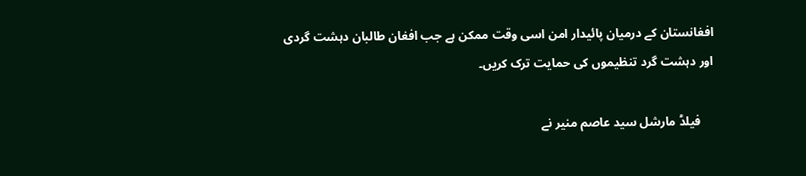افغانستان کے درمیان پائیدار امن اسی وقت ممکن ہے جب افغان طالبان دہشت گردی اور دہشت گرد تنظیموں کی حمایت ترک کریں۔

    فیلڈ مارشل سید عاصم منیر نے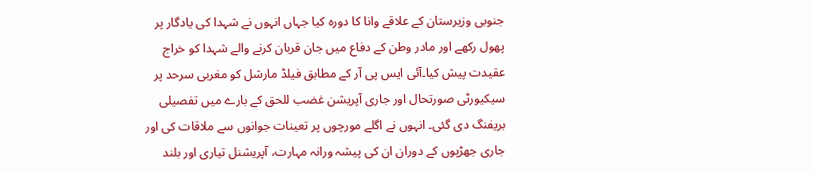جنوبی وزیرستان کے علاقے وانا کا دورہ کیا جہاں انہوں نے شہدا کی یادگار پر پھول رکھے اور مادر وطن کے دفاع میں جان قربان کرنے والے شہدا کو خراج عقیدت پیش کیا۔آئی ایس پی آر کے مطابق فیلڈ مارشل کو مغربی سرحد پر سیکیورٹی صورتحال اور جاری آپریشن غضب للحق کے بارے میں تفصیلی بریفنگ دی گئی۔ انہوں نے اگلے مورچوں پر تعینات جوانوں سے ملاقات کی اور جاری جھڑپوں کے دوران ان کی پیشہ ورانہ مہارت، آپریشنل تیاری اور بلند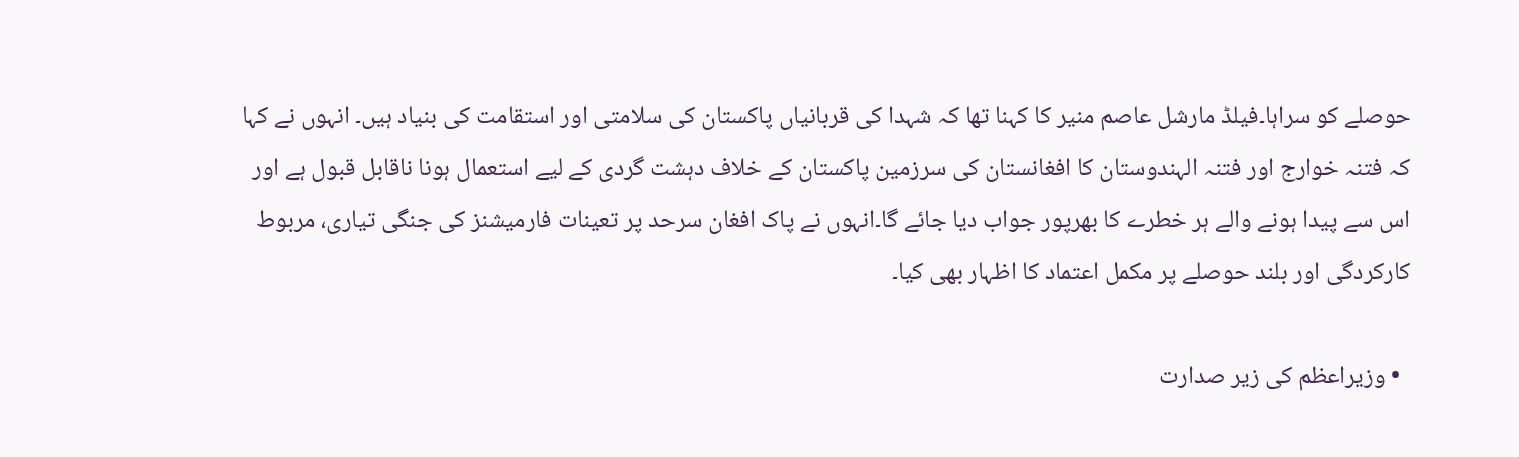حوصلے کو سراہا۔فیلڈ مارشل عاصم منیر کا کہنا تھا کہ شہدا کی قربانیاں پاکستان کی سلامتی اور استقامت کی بنیاد ہیں۔ انہوں نے کہا کہ فتنہ خوارج اور فتنہ الہندوستان کا افغانستان کی سرزمین پاکستان کے خلاف دہشت گردی کے لیے استعمال ہونا ناقابل قبول ہے اور اس سے پیدا ہونے والے ہر خطرے کا بھرپور جواب دیا جائے گا۔انہوں نے پاک افغان سرحد پر تعینات فارمیشنز کی جنگی تیاری، مربوط کارکردگی اور بلند حوصلے پر مکمل اعتماد کا اظہار بھی کیا۔

  • وزیراعظم کی زیر صدارت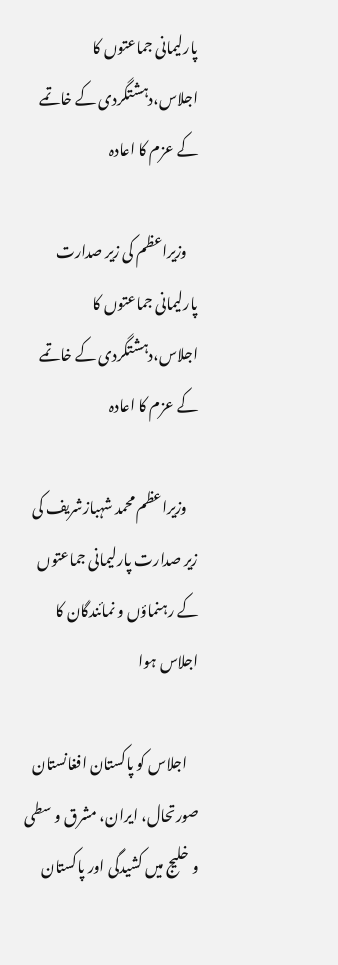پارلیمانی جماعتوں کا اجلاس،دہشتگردی کے خاتمے کے عزم کا اعادہ

    وزیراعظم کی زیر صدارت پارلیمانی جماعتوں کا اجلاس،دہشتگردی کے خاتمے کے عزم کا اعادہ

    وزیراعظم محمد شہبازشریف کی زیر صدارت پارلیمانی جماعتوں کے رہنماؤں و نمائندگان کا اجلاس ہوا

    اجلاس کو پاکستان افغانستان صورتحال، ایران، مشرق و سطی و خلیج میں کشیدگی اور پاکستان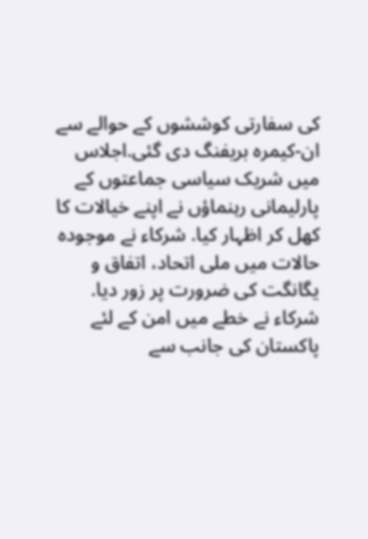کی سفارتی کوششوں کے حوالے سے ان-کیمرہ بریفنگ دی گئی.اجلاس میں شریک سیاسی جماعتوں کے پارلیمانی رہنماؤں نے اپنے خیالات کا کھل کر اظہار کیا. شرکاء نے موجودہ حالات میں ملی اتحاد، اتفاق و یگانگت کی ضرورت پر زور دیا. شرکاء نے خطے میں امن کے لئے پاکستان کی جانب سے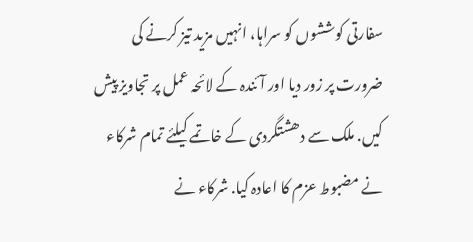سفارتی کوششوں کو سراہا، انہیں مزید تیز کرنے کی ضرورت پر زور دیا اور آئندہ کے لائحہ عمل پر تجاویز پیش کیں. ملک سے دھشتگردی کے خاتمے کیلئے تمام شرکاء نے مضبوط عزم کا اعادہ کیا. شرکاء نے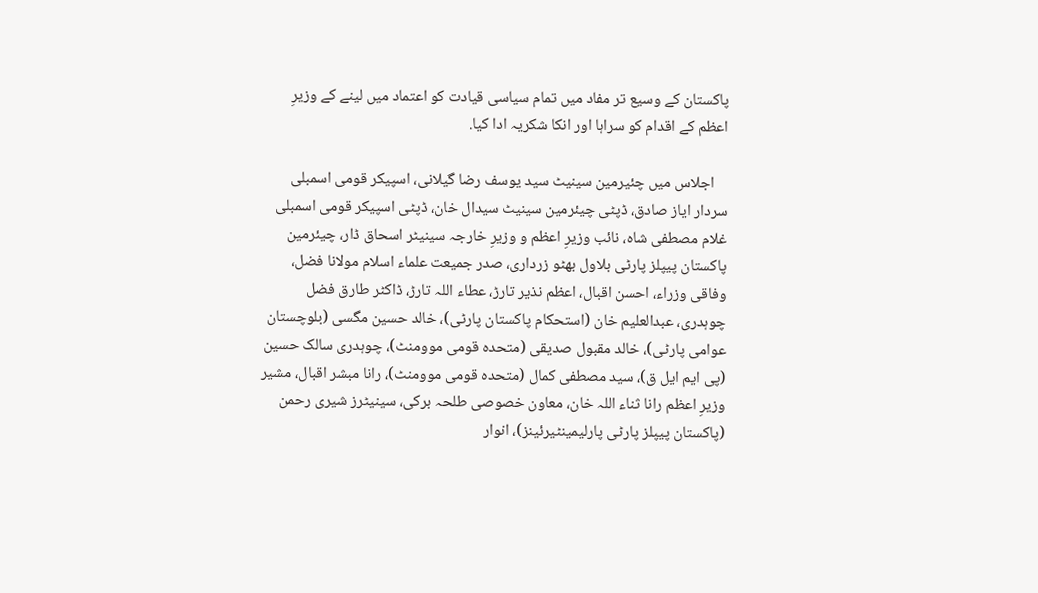پاکستان کے وسیع تر مفاد میں تمام سیاسی قیادت کو اعتماد میں لینے کے وزیرِ اعظم کے اقدام کو سراہا اور انکا شکریہ ادا کیا.

    اجلاس میں چئیرمین سینیٹ سید یوسف رضا گیلانی، اسپیکر قومی اسمبلی سردار ایاز صادق، ڈپٹی چیئرمین سینیٹ سیدال خان، ڈپٹی اسپیکر قومی اسمبلی غلام مصطفی شاہ، نائب وزیرِ اعظم و وزیرِ خارجہ سینیٹر اسحاق ڈار، چیئرمین پاکستان پیپلز پارٹی بلاول بھٹو زرداری، صدر جمیعت علماء اسلام مولانا فضل، وفاقی وزراء، احسن اقبال، اعظم نذیر تارڑ، عطاء اللہ تارڑ، ڈاکٹر طارق فضل چوہدری، عبدالعلیم خان (استحکام پاکستان پارٹی)، خالد حسین مگسی (بلوچستان عوامی پارٹی)، خالد مقبول صدیقی (متحدہ قومی موومنٹ)، چوہدری سالک حسین (پی ایم ایل ق)، سید مصطفی کمال (متحدہ قومی موومنٹ)، رانا مبشر اقبال، مشیر وزیرِ اعظم رانا ثناء اللہ خان، معاون خصوصی طلحہ برکی، سینیٹرز شیری رحمن (پاکستان پیپلز پارٹی پارلیمینٹیرئینز)، انوار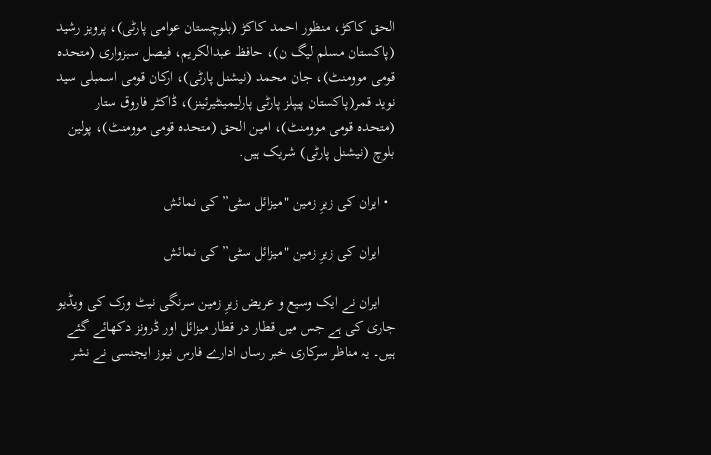الحق کاکڑ، منظور احمد کاکڑ (بلوچستان عوامی پارٹی)، پرویز رشید (پاکستان مسلم لیگ ن)، حافظ عبدالکریم، فیصل سبزواری (متحدہ قومی موومنٹ)، جان محمد (نیشنل پارٹی)، ارکان قومی اسمبلی سید نوید قمر(پاکستان پیپلز پارٹی پارلیمینٹیرئینز)، ڈاکٹر فاروق ستار (متحدہ قومی موومنٹ)، امین الحق (متحدہ قومی موومنٹ)، پولین بلوچ (نیشنل پارٹی) شریک ہیں.

  • ایران کی زیرِ زمین "میزائل سٹی” کی نمائش

    ایران کی زیرِ زمین "میزائل سٹی” کی نمائش

    ایران نے ایک وسیع و عریض زیرِ زمین سرنگی نیٹ ورک کی ویڈیو جاری کی ہے جس میں قطار در قطار میزائل اور ڈرونز دکھائے گئے ہیں۔ یہ مناظر سرکاری خبر رساں ادارے فارس نیوز ایجنسی نے نشر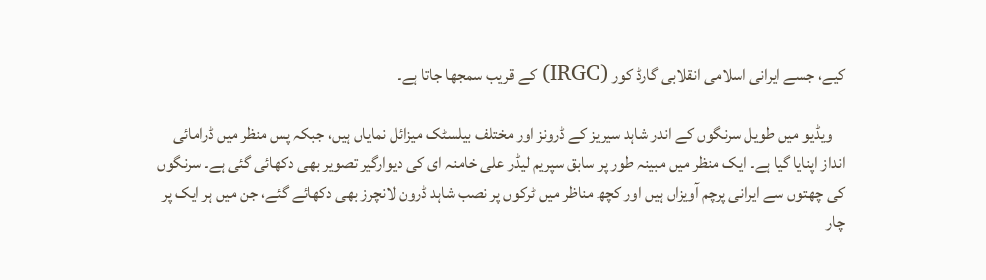کیے، جسے ایرانی اسلامی انقلابی گارڈ کور (IRGC) کے قریب سمجھا جاتا ہے۔

    ویڈیو میں طویل سرنگوں کے اندر شاہد سیریز کے ڈرونز اور مختلف بیلسٹک میزائل نمایاں ہیں، جبکہ پس منظر میں ڈرامائی انداز اپنایا گیا ہے۔ ایک منظر میں مبینہ طور پر سابق سپریم لیڈر علی خامنہ ای کی دیوارگیر تصویر بھی دکھائی گئی ہے۔ سرنگوں کی چھتوں سے ایرانی پرچم آویزاں ہیں اور کچھ مناظر میں ٹرکوں پر نصب شاہد ڈرون لانچرز بھی دکھائے گئے، جن میں ہر ایک پر چار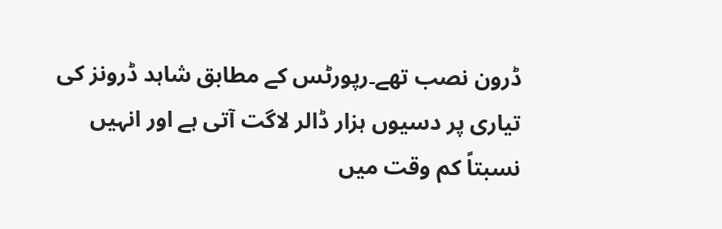ڈرون نصب تھے۔رپورٹس کے مطابق شاہد ڈرونز کی تیاری پر دسیوں ہزار ڈالر لاگت آتی ہے اور انہیں نسبتاً کم وقت میں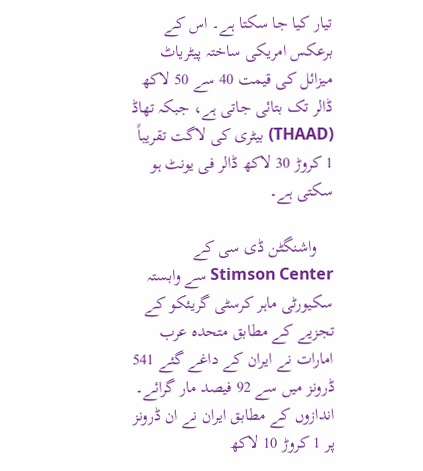تیار کیا جا سکتا ہے۔ اس کے برعکس امریکی ساختہ پیٹریاٹ میزائل کی قیمت 40 سے 50 لاکھ ڈالر تک بتائی جاتی ہے، جبکہ تھاڈ (THAAD) بیٹری کی لاگت تقریباً 1 کروڑ 30 لاکھ ڈالر فی یونٹ ہو سکتی ہے۔

    واشنگٹن ڈی سی کے Stimson Center سے وابستہ سکیورٹی ماہر کرسٹی گریئکو کے تجزیے کے مطابق متحدہ عرب امارات نے ایران کے داغے گئے 541 ڈرونز میں سے 92 فیصد مار گرائے۔ اندازوں کے مطابق ایران نے ان ڈرونز پر 1 کروڑ 10 لاکھ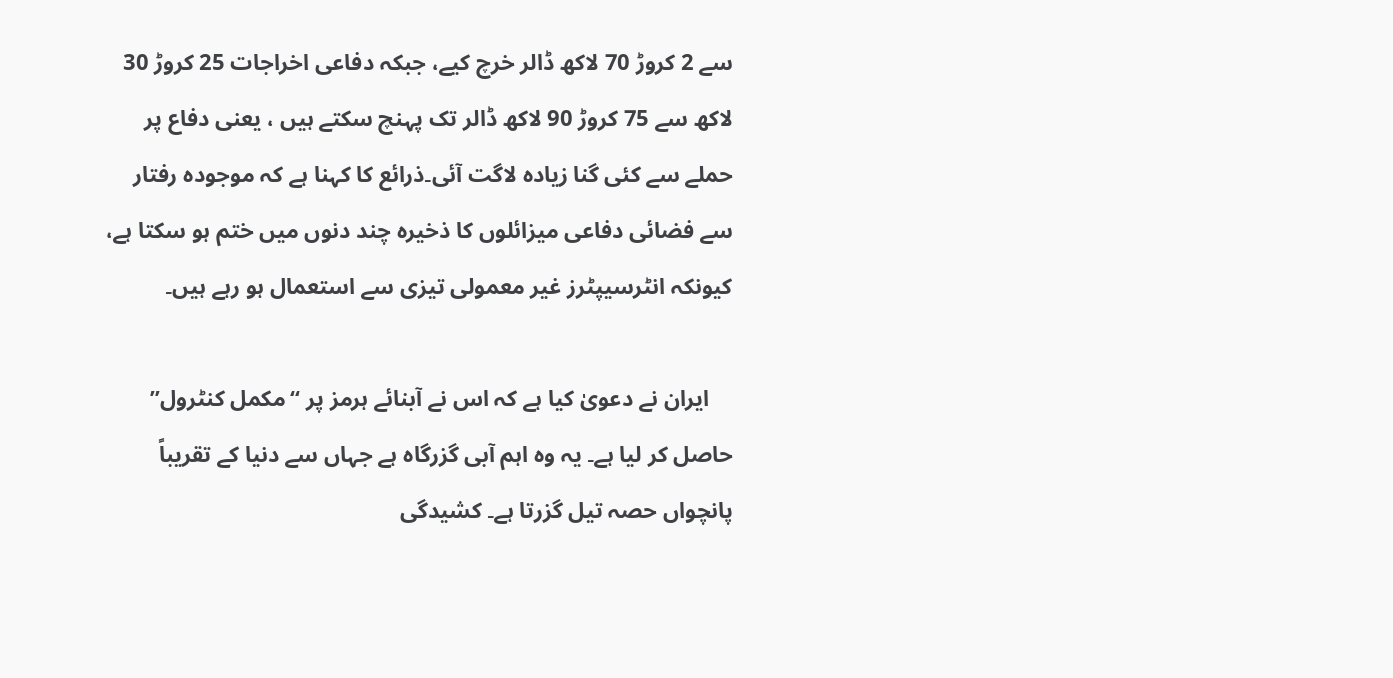سے 2 کروڑ 70 لاکھ ڈالر خرچ کیے، جبکہ دفاعی اخراجات 25 کروڑ 30 لاکھ سے 75 کروڑ 90 لاکھ ڈالر تک پہنچ سکتے ہیں ، یعنی دفاع پر حملے سے کئی گنا زیادہ لاگت آئی۔ذرائع کا کہنا ہے کہ موجودہ رفتار سے فضائی دفاعی میزائلوں کا ذخیرہ چند دنوں میں ختم ہو سکتا ہے، کیونکہ انٹرسیپٹرز غیر معمولی تیزی سے استعمال ہو رہے ہیں۔

    ایران نے دعویٰ کیا ہے کہ اس نے آبنائے ہرمز پر “مکمل کنٹرول” حاصل کر لیا ہے۔ یہ وہ اہم آبی گزرگاہ ہے جہاں سے دنیا کے تقریباً پانچواں حصہ تیل گزرتا ہے۔ کشیدگی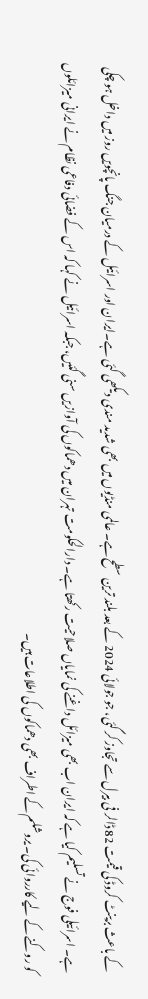کے باعث برینٹ کروڈ کی قیمت 82 ڈالر فی بیرل سے تجاوز کر گئی، جو جولائی 2024 کے بعد بلند ترین سطح ہے۔ عالمی منڈیوں میں بھی شدید مندی دیکھی گئی ہے۔ایران اور اسرائیل کے درمیان جنگ پانچویں روز میں داخل ہو چکی ہے۔ اسرائیلی فوج نے تسلیم کیا ہے کہ ایران اب بھی میزائل داغنے کی نمایاں صلاحیت رکھتا ہے۔ دارالحکومت تہران میں دھماکوں کی آوازیں سنی گئیں، جبکہ اسرائیل نے کہا کہ اس کے فضائی دفاعی نظام نے ایرانی میزائلوں کو روکنے کے لیے کارروائی کی۔ یروشلم کے اطراف بھی دھماکوں کی اطلاعات ہیں۔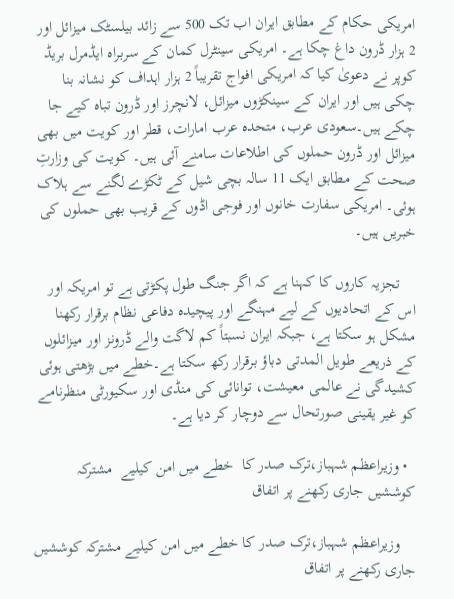امریکی حکام کے مطابق ایران اب تک 500 سے زائد بیلسٹک میزائل اور 2 ہزار ڈرون داغ چکا ہے۔ امریکی سینٹرل کمان کے سربراہ ایڈمرل بریڈ کوپر نے دعویٰ کیا کہ امریکی افواج تقریباً 2 ہزار اہداف کو نشانہ بنا چکی ہیں اور ایران کے سینکڑوں میزائل، لانچرز اور ڈرون تباہ کیے جا چکے ہیں۔سعودی عرب، متحدہ عرب امارات، قطر اور کویت میں بھی میزائل اور ڈرون حملوں کی اطلاعات سامنے آئی ہیں۔ کویت کی وزارتِ صحت کے مطابق ایک 11 سالہ بچی شیل کے ٹکڑے لگنے سے ہلاک ہوئی۔ امریکی سفارت خانوں اور فوجی اڈوں کے قریب بھی حملوں کی خبریں ہیں۔

    تجزیہ کاروں کا کہنا ہے کہ اگر جنگ طول پکڑتی ہے تو امریکہ اور اس کے اتحادیوں کے لیے مہنگے اور پیچیدہ دفاعی نظام برقرار رکھنا مشکل ہو سکتا ہے، جبکہ ایران نسبتاً کم لاگت والے ڈرونز اور میزائلوں کے ذریعے طویل المدتی دباؤ برقرار رکھ سکتا ہے۔خطے میں بڑھتی ہوئی کشیدگی نے عالمی معیشت، توانائی کی منڈی اور سکیورٹی منظرنامے کو غیر یقینی صورتحال سے دوچار کر دیا ہے۔

  • وزیراعظم شہباز،ترک صدر کا  خطے میں امن کیلیے  مشترکہ کوششیں جاری رکھنے پر اتفاق

    وزیراعظم شہباز،ترک صدر کا خطے میں امن کیلیے مشترکہ کوششیں جاری رکھنے پر اتفاق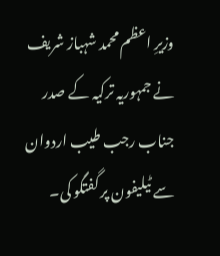وزیرِ اعظم محمد شہباز شریف نے جمہوریہ ترکیہ کے صدر جناب رجب طیب اردوان سے ٹیلیفون پر گفتگو کی۔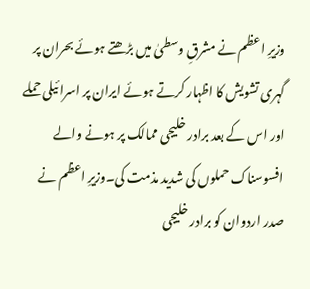وزیرِ اعظم نے مشرقِ وسطیٰ میں بڑھتے ہوئے بحران پر گہری تشویش کا اظہار کرتے ہوئے ایران پر اسرائیلی حملے اور اس کے بعد برادر خلیجی ممالک پر ہونے والے افسوسناک حملوں کی شدید مذمت کی۔وزیرِ اعظم نے صدر اردوان کو برادر خلیجی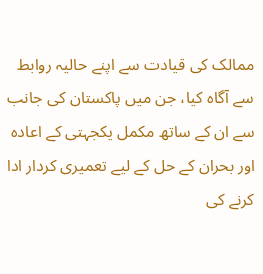ممالک کی قیادت سے اپنے حالیہ روابط سے آگاہ کیا، جن میں پاکستان کی جانب سے ان کے ساتھ مکمل یکجہتی کے اعادہ اور بحران کے حل کے لیے تعمیری کردار ادا کرنے کی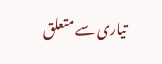تیاری سے متعلق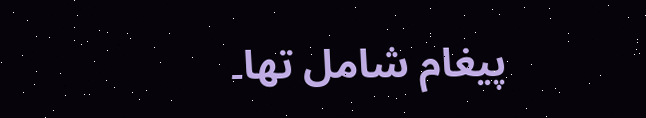پیغام شامل تھا۔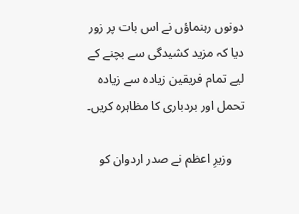دونوں رہنماؤں نے اس بات پر زور دیا کہ مزید کشیدگی سے بچنے کے لیے تمام فریقین زیادہ سے زیادہ تحمل اور بردباری کا مظاہرہ کریں۔

    وزیرِ اعظم نے صدر اردوان کو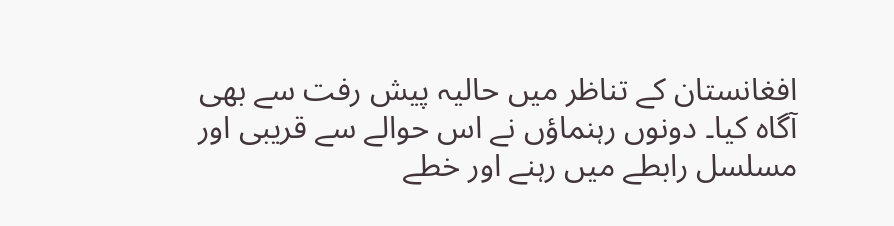افغانستان کے تناظر میں حالیہ پیش رفت سے بھی آگاہ کیا۔ دونوں رہنماؤں نے اس حوالے سے قریبی اور مسلسل رابطے میں رہنے اور خطے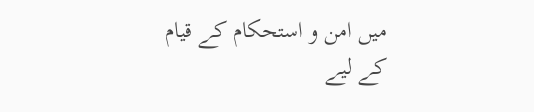میں امن و استحکام کے قیام کے لیے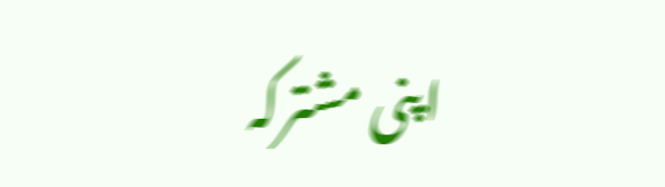اپنی مشترکہ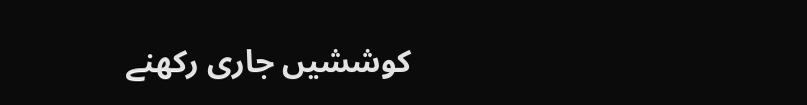کوششیں جاری رکھنے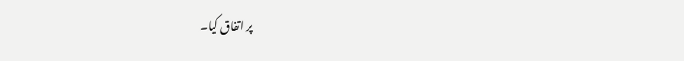پر اتفاق کیا۔